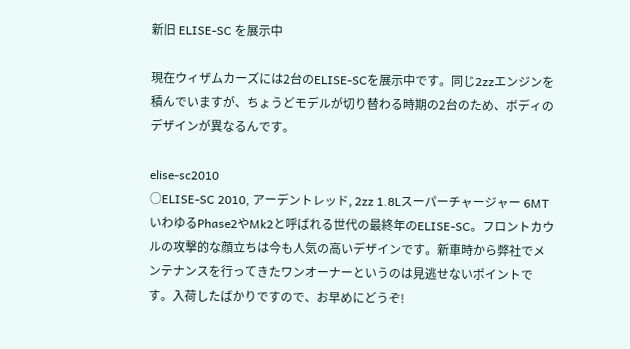新旧 ELISE-SC を展示中

現在ウィザムカーズには2台のELISE-SCを展示中です。同じ2zzエンジンを積んでいますが、ちょうどモデルが切り替わる時期の2台のため、ボディのデザインが異なるんです。

elise-sc2010
○ELISE-SC 2010, アーデントレッド, 2zz 1.8Lスーパーチャージャー 6MT
いわゆるPhase2やMk2と呼ばれる世代の最終年のELISE-SC。フロントカウルの攻撃的な顔立ちは今も人気の高いデザインです。新車時から弊社でメンテナンスを行ってきたワンオーナーというのは見逃せないポイントです。入荷したばかりですので、お早めにどうぞ!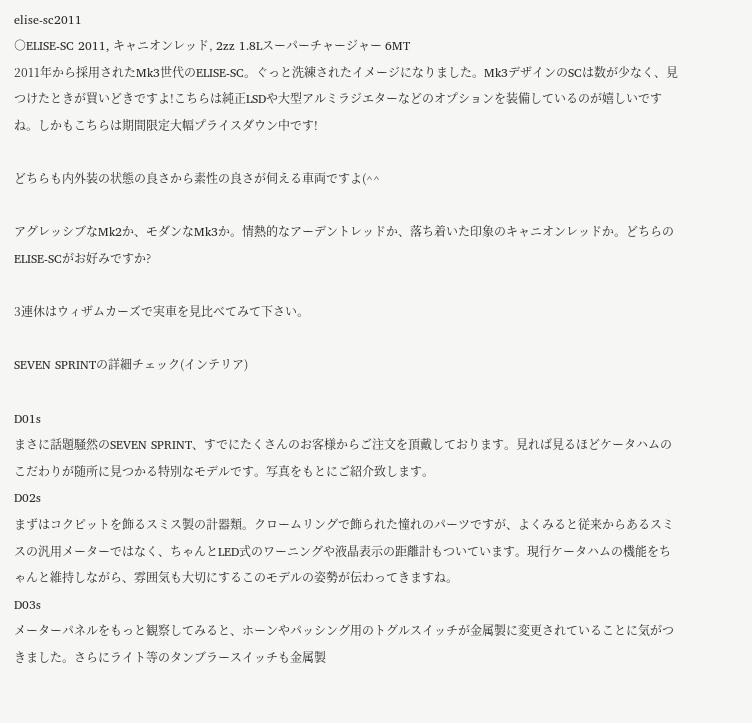elise-sc2011
○ELISE-SC 2011, キャニオンレッド, 2zz 1.8Lスーパーチャージャー 6MT
2011年から採用されたMk3世代のELISE-SC。ぐっと洗練されたイメージになりました。Mk3デザインのSCは数が少なく、見つけたときが買いどきですよ!こちらは純正LSDや大型アルミラジエターなどのオプションを装備しているのが嬉しいですね。しかもこちらは期間限定大幅プライスダウン中です!

どちらも内外装の状態の良さから素性の良さが伺える車両ですよ(^^

アグレッシブなMk2か、モダンなMk3か。情熱的なアーデントレッドか、落ち着いた印象のキャニオンレッドか。どちらのELISE-SCがお好みですか?

3連休はウィザムカーズで実車を見比べてみて下さい。

SEVEN SPRINTの詳細チェック(インテリア)

D01s
まさに話題騒然のSEVEN SPRINT、すでにたくさんのお客様からご注文を頂戴しております。見れば見るほどケータハムのこだわりが随所に見つかる特別なモデルです。写真をもとにご紹介致します。
D02s
まずはコクピットを飾るスミス製の計器類。クロームリングで飾られた憧れのパーツですが、よくみると従来からあるスミスの汎用メーターではなく、ちゃんとLED式のワーニングや液晶表示の距離計もついています。現行ケータハムの機能をちゃんと維持しながら、雰囲気も大切にするこのモデルの姿勢が伝わってきますね。
D03s
メーターパネルをもっと観察してみると、ホーンやパッシング用のトグルスイッチが金属製に変更されていることに気がつきました。さらにライト等のタンブラースイッチも金属製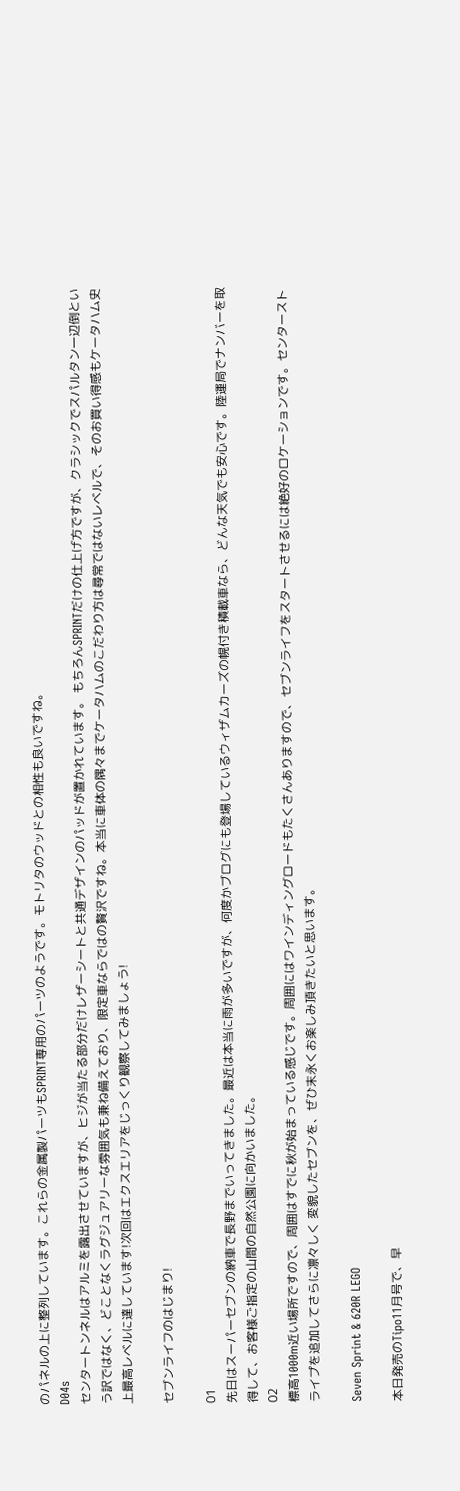のパネルの上に整列しています。これらの金属製パーツもSPRINT専用のパーツのようです。モトリタのウッドとの相性も良いですね。
D04s
センタートンネルはアルミを露出させていますが、ヒジが当たる部分だけレザーシートと共通デザインのパッドが置かれています。 もちろんSPRINTだけの仕上げ方ですが、クラシックでスパルタン一辺倒という訳ではなく、どことなくラグジュアリーな雰囲気も兼ね備えており、限定車ならではの贅沢ですね。本当に車体の隅々までケータハムのこだわり方は尋常ではないレベルで、そのお買い得感もケータハム史上最高レベルに達しています!次回はエクスエリアをじっくり観察してみましょう!

セブンライフのはじまり!

01
先日はスーパーセブンの納車で長野までいってきました。最近は本当に雨が多いですが、何度かブログにも登場しているウィザムカーズの幌付き積載車なら、どんな天気でも安心です。陸運局でナンバーを取得して、お客様ご指定の山間の自然公園に向かいました。
02
標高1000m近い場所ですので、周囲はすでに秋が始まっている感じです。周囲にはワインディングロードもたくさんありますので、セブンライフをスタートさせるには絶好のロケーションです。センターストライプを追加してさらに凛々しく 変貌したセブンを、ぜひ末永くお楽しみ頂きたいと思います。

Seven Sprint & 620R LEGO

本日発売のTipo11月号で、早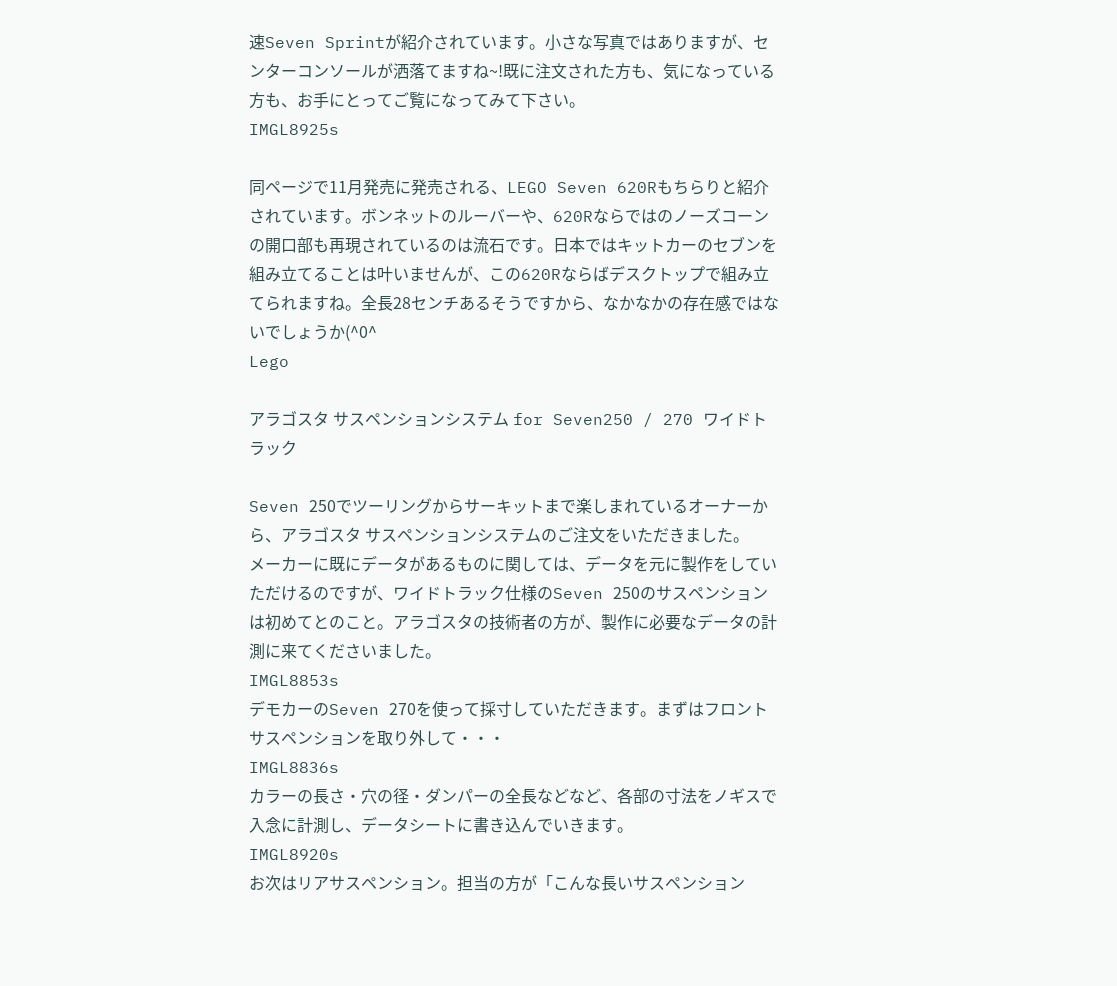速Seven Sprintが紹介されています。小さな写真ではありますが、センターコンソールが洒落てますね~!既に注文された方も、気になっている方も、お手にとってご覧になってみて下さい。
IMGL8925s

同ページで11月発売に発売される、LEGO Seven 620Rもちらりと紹介されています。ボンネットのルーバーや、620Rならではのノーズコーンの開口部も再現されているのは流石です。日本ではキットカーのセブンを組み立てることは叶いませんが、この620Rならばデスクトップで組み立てられますね。全長28センチあるそうですから、なかなかの存在感ではないでしょうか(^0^
Lego

アラゴスタ サスペンションシステム for Seven250 / 270 ワイドトラック

Seven 250でツーリングからサーキットまで楽しまれているオーナーから、アラゴスタ サスペンションシステムのご注文をいただきました。
メーカーに既にデータがあるものに関しては、データを元に製作をしていただけるのですが、ワイドトラック仕様のSeven 250のサスペンションは初めてとのこと。アラゴスタの技術者の方が、製作に必要なデータの計測に来てくださいました。
IMGL8853s
デモカーのSeven 270を使って採寸していただきます。まずはフロントサスペンションを取り外して・・・
IMGL8836s
カラーの長さ・穴の径・ダンパーの全長などなど、各部の寸法をノギスで入念に計測し、データシートに書き込んでいきます。
IMGL8920s
お次はリアサスペンション。担当の方が「こんな長いサスペンション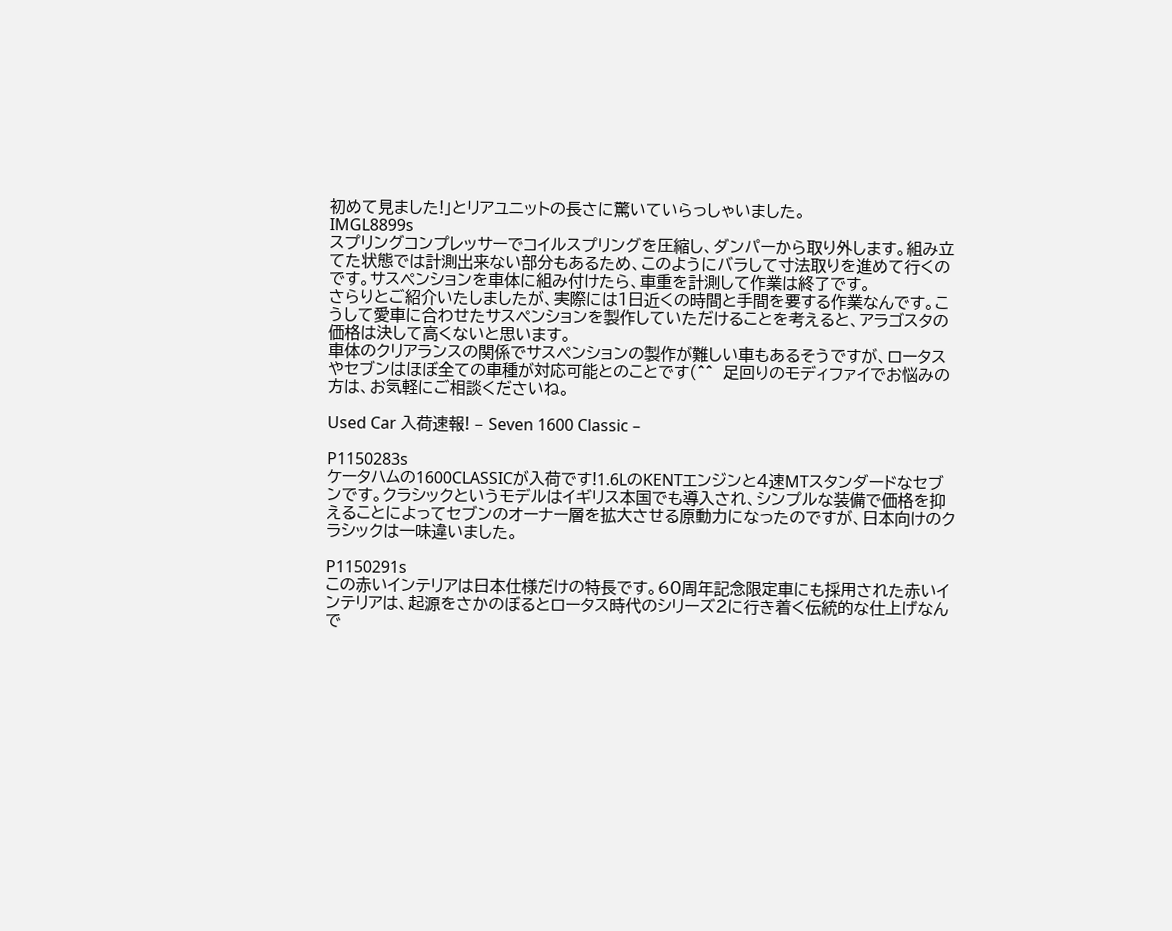初めて見ました!」とリアユニットの長さに驚いていらっしゃいました。
IMGL8899s
スプリングコンプレッサーでコイルスプリングを圧縮し、ダンパーから取り外します。組み立てた状態では計測出来ない部分もあるため、このようにバラして寸法取りを進めて行くのです。サスペンションを車体に組み付けたら、車重を計測して作業は終了です。
さらりとご紹介いたしましたが、実際には1日近くの時間と手間を要する作業なんです。こうして愛車に合わせたサスペンションを製作していただけることを考えると、アラゴスタの価格は決して高くないと思います。
車体のクリアランスの関係でサスペンションの製作が難しい車もあるそうですが、ロータスやセブンはほぼ全ての車種が対応可能とのことです(^^  足回りのモディファイでお悩みの方は、お気軽にご相談くださいね。

Used Car 入荷速報! – Seven 1600 Classic –

P1150283s
ケータハムの1600CLASSICが入荷です!1.6LのKENTエンジンと4速MTスタンダードなセブンです。クラシックというモデルはイギリス本国でも導入され、シンプルな装備で価格を抑えることによってセブンのオーナー層を拡大させる原動力になったのですが、日本向けのクラシックは一味違いました。

P1150291s
この赤いインテリアは日本仕様だけの特長です。60周年記念限定車にも採用された赤いインテリアは、起源をさかのぼるとロータス時代のシリーズ2に行き着く伝統的な仕上げなんで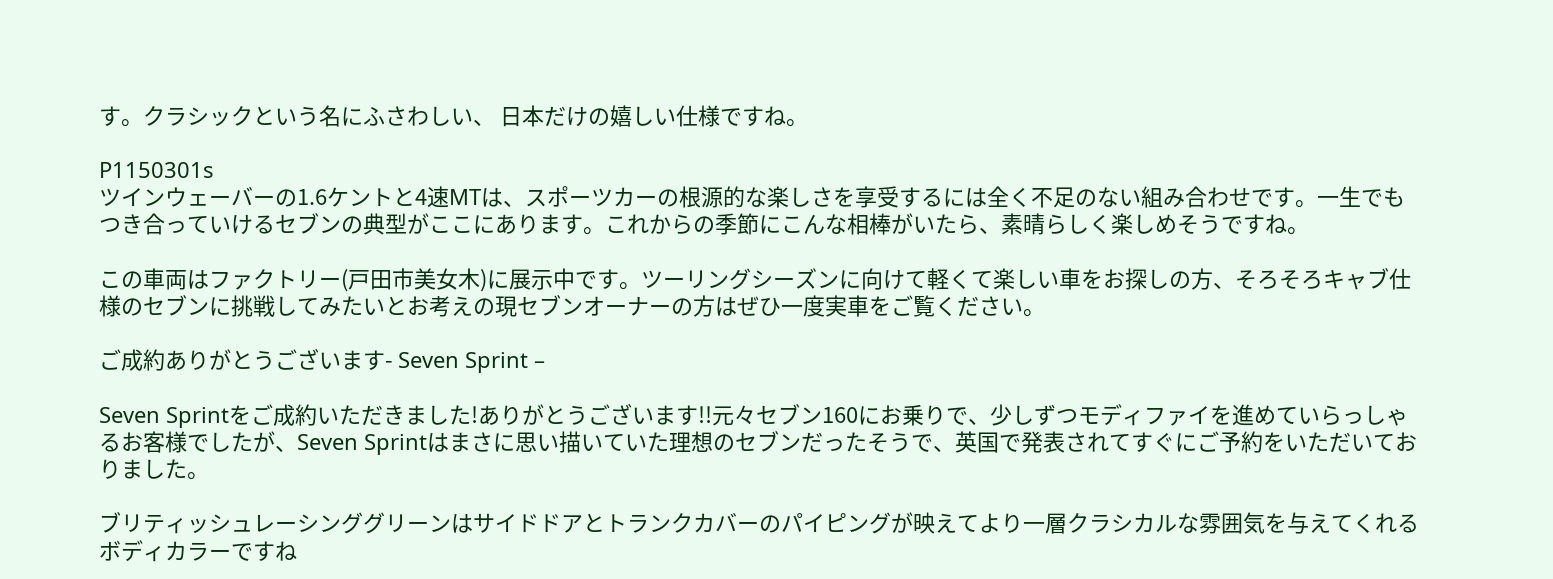す。クラシックという名にふさわしい、 日本だけの嬉しい仕様ですね。

P1150301s
ツインウェーバーの1.6ケントと4速MTは、スポーツカーの根源的な楽しさを享受するには全く不足のない組み合わせです。一生でもつき合っていけるセブンの典型がここにあります。これからの季節にこんな相棒がいたら、素晴らしく楽しめそうですね。

この車両はファクトリー(戸田市美女木)に展示中です。ツーリングシーズンに向けて軽くて楽しい車をお探しの方、そろそろキャブ仕様のセブンに挑戦してみたいとお考えの現セブンオーナーの方はぜひ一度実車をご覧ください。

ご成約ありがとうございます- Seven Sprint –

Seven Sprintをご成約いただきました!ありがとうございます!!元々セブン160にお乗りで、少しずつモディファイを進めていらっしゃるお客様でしたが、Seven Sprintはまさに思い描いていた理想のセブンだったそうで、英国で発表されてすぐにご予約をいただいておりました。

ブリティッシュレーシンググリーンはサイドドアとトランクカバーのパイピングが映えてより一層クラシカルな雰囲気を与えてくれるボディカラーですね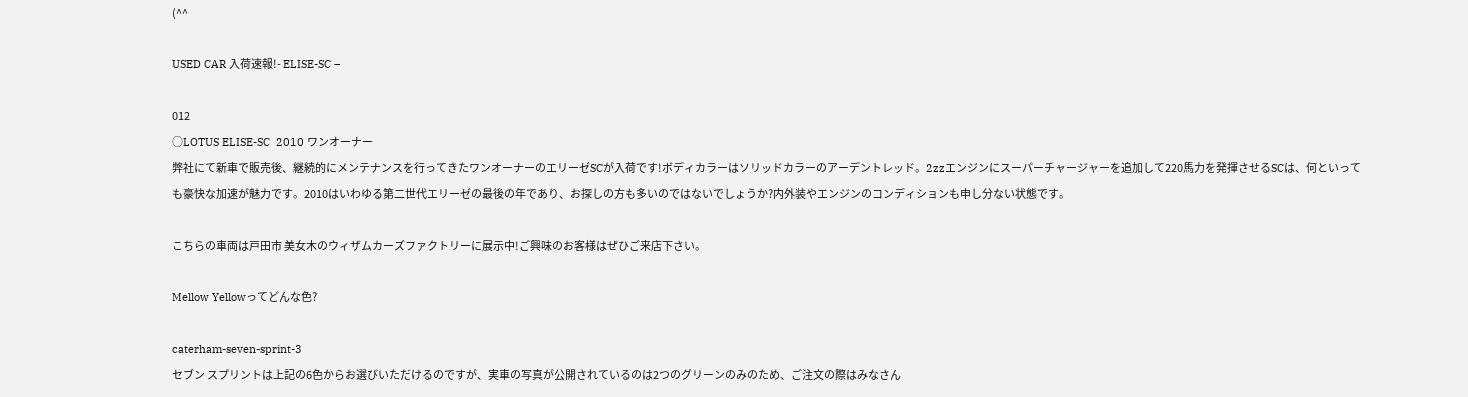(^^

USED CAR 入荷速報!- ELISE-SC –

012
○LOTUS ELISE-SC  2010 ワンオーナー
弊社にて新車で販売後、継続的にメンテナンスを行ってきたワンオーナーのエリーゼSCが入荷です!ボディカラーはソリッドカラーのアーデントレッド。2zzエンジンにスーパーチャージャーを追加して220馬力を発揮させるSCは、何といっても豪快な加速が魅力です。2010はいわゆる第二世代エリーゼの最後の年であり、お探しの方も多いのではないでしょうか?内外装やエンジンのコンディションも申し分ない状態です。

こちらの車両は戸田市 美女木のウィザムカーズファクトリーに展示中!ご興味のお客様はぜひご来店下さい。

Mellow Yellowってどんな色?

caterham-seven-sprint-3
セブン スプリントは上記の6色からお選びいただけるのですが、実車の写真が公開されているのは2つのグリーンのみのため、ご注文の際はみなさん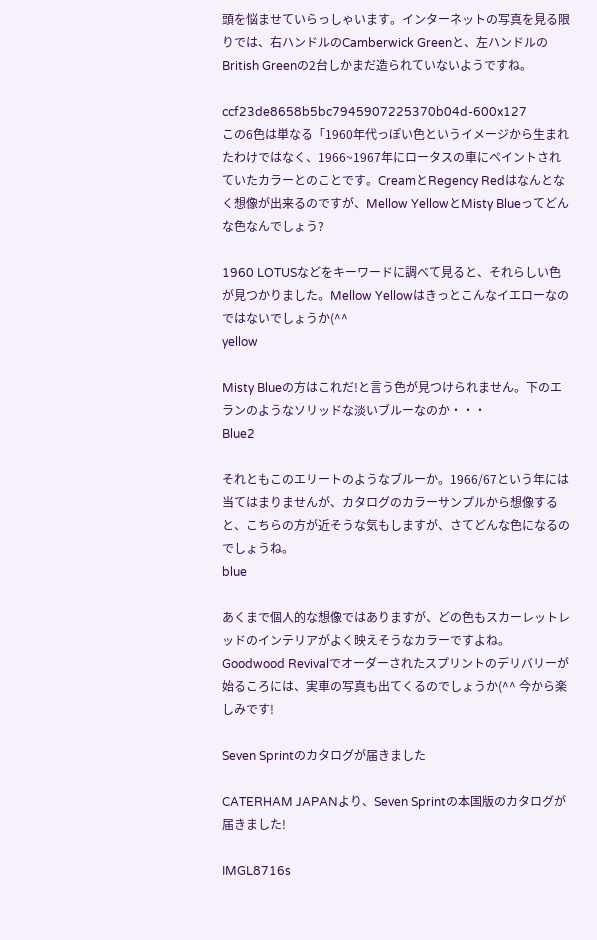頭を悩ませていらっしゃいます。インターネットの写真を見る限りでは、右ハンドルのCamberwick Greenと、左ハンドルのBritish Greenの2台しかまだ造られていないようですね。

ccf23de8658b5bc7945907225370b04d-600x127
この6色は単なる「1960年代っぽい色というイメージから生まれたわけではなく、1966~1967年にロータスの車にペイントされていたカラーとのことです。CreamとRegency Redはなんとなく想像が出来るのですが、Mellow YellowとMisty Blueってどんな色なんでしょう?

1960 LOTUSなどをキーワードに調べて見ると、それらしい色が見つかりました。Mellow Yellowはきっとこんなイエローなのではないでしょうか(^^
yellow

Misty Blueの方はこれだ!と言う色が見つけられません。下のエランのようなソリッドな淡いブルーなのか・・・
Blue2

それともこのエリートのようなブルーか。1966/67という年には当てはまりませんが、カタログのカラーサンプルから想像すると、こちらの方が近そうな気もしますが、さてどんな色になるのでしょうね。
blue

あくまで個人的な想像ではありますが、どの色もスカーレットレッドのインテリアがよく映えそうなカラーですよね。Goodwood Revivalでオーダーされたスプリントのデリバリーが始るころには、実車の写真も出てくるのでしょうか(^^ 今から楽しみです!

Seven Sprintのカタログが届きました

CATERHAM JAPANより、Seven Sprintの本国版のカタログが届きました!

IMGL8716s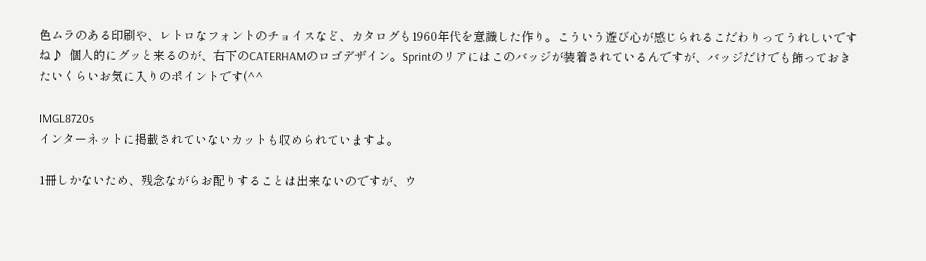色ムラのある印刷や、レトロなフォントのチョイスなど、カタログも1960年代を意識した作り。こういう遊び心が感じられるこだわりってうれしいですね♪  個人的にグッと来るのが、右下のCATERHAMのロゴデザイン。Sprintのリアにはこのバッジが装着されているんですが、バッジだけでも飾っておきたいくらいお気に入りのポイントです(^^

IMGL8720s
インターネットに掲載されていないカットも収められていますよ。

1冊しかないため、残念ながらお配りすることは出来ないのですが、ウ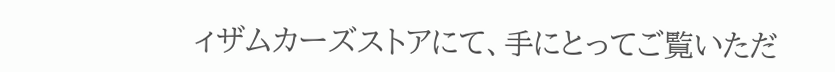ィザムカーズストアにて、手にとってご覧いただ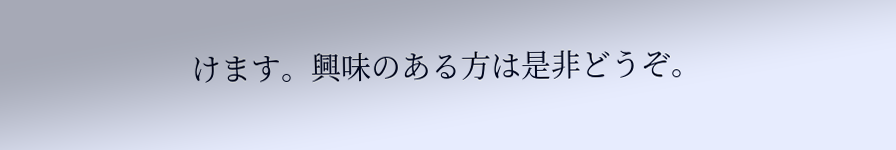けます。興味のある方は是非どうぞ。